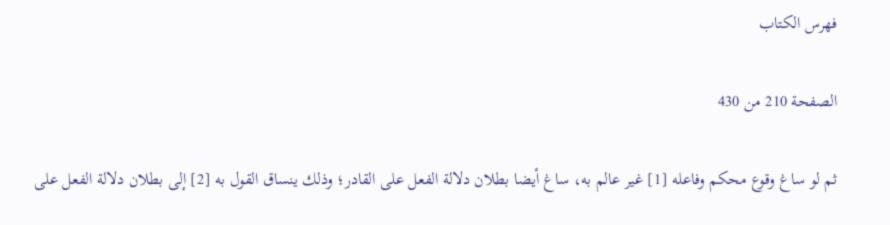فهرس الكتاب

الصفحة 210 من 430

ثم لو ساغ وقوع محكم وفاعله [1] غير عالم به، ساغ أيضا بطلان دلالة الفعل على القادر؛ وذلك ينساق القول به [2] إلى بطلان دلالة الفعل على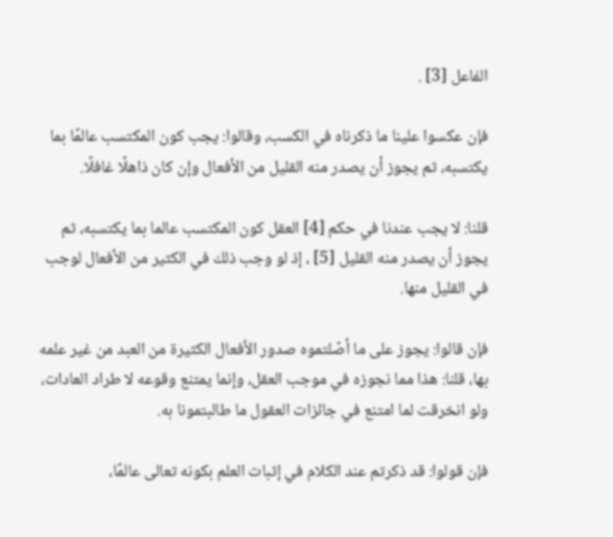الفاعل [3] .

فإن عكسوا علينا ما ذكرناه في الكسب، وقالوا: يجب كون المكتسب عالمًا بما يكتسبه، ثم يجوز أن يصدر منه القليل من الأفعال وإن كان ذاهلًا غافلًا.

قلنا: لا يجب عندنا في حكم [4] العقل كون المكتسب عالما بما يكتسبه، ثم يجوز أن يصدر منه القليل [5] ، إذ لو وجب ذلك في الكثير من الأفعال لوجب في القليل منها.

فإن قالوا: يجوز على ما أصّلتموه صدور الأفعال الكثيرة من العبد من غير علمه بها، قلنا: هذا مما نجوزه في موجب العقل، وإنما يمتنع وقوعه لا طراد العادات، ولو انخرقت لما امتنع في جائزات العقول ما طالبتمونا به.

فإن قولوا: قد ذكرتم عند الكلام في إثبات العلم بكونه تعالى عالمًا،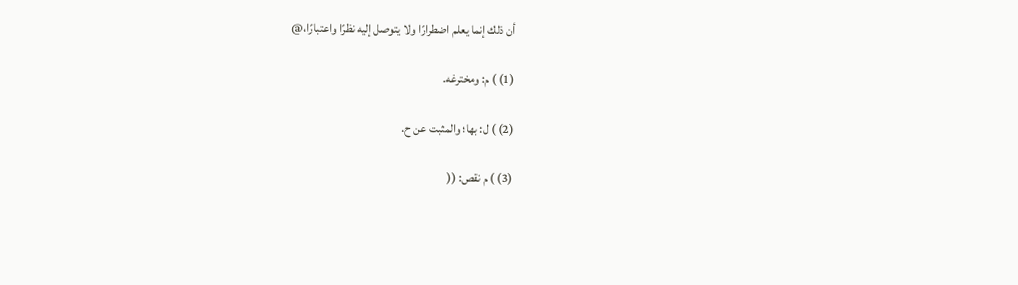أن ذلك إنما يعلم اضطرارًا ولا يتوصل إليه نظرًا واعتبارًا،@

(1) ) م: ومخترغه.

(2) ) ل: بها؛ والمثبت عن ح.

(3) ) م نقص: ((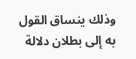وذلك ينساق القول به إلى بطلان دلالة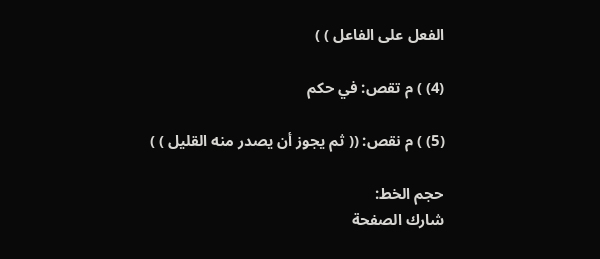الفعل على الفاعل ) )

(4) ) م تقص: في حكم

(5) ) م نقص: (( ثم يجوز أن يصدر منه القليل ) )

حجم الخط:
شارك الصفحة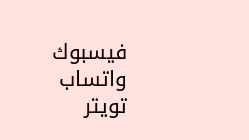فيسبوك واتساب تويتر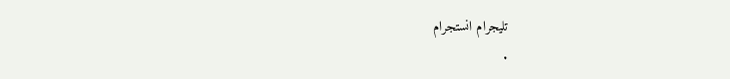تليجرام انستجرام
.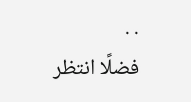. .
فضلًا انتظر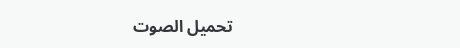تحميل الصوت